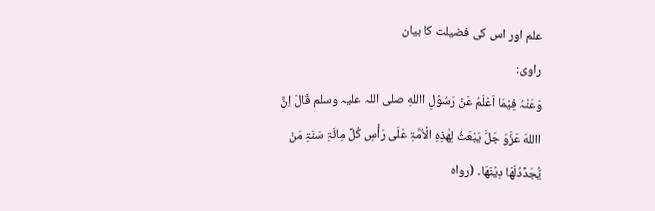علم اور اس کی فضیلت کا بیان
راوی:
وَعَنْہُ فِیْمَا اَعْلَمُ عَنْ رَسُوْلِ االلهِ صلی اللہ علیہ وسلم قَالَ اِنَّ االلهَ عَزَّوَ جَلَّ یَبْعَثُ لِھٰذِہِ الْاُمَّۃِ عَلَی رَأْسِ کُلِّ مِائَۃِ سَنَۃِ مَنْ یُّجَدِّدُلَھَا دِیْنَھَا۔ (رواہ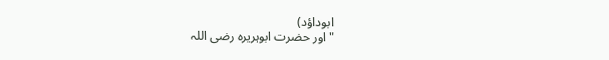ابوداؤد)
" اور حضرت ابوہریرہ رضی اللہ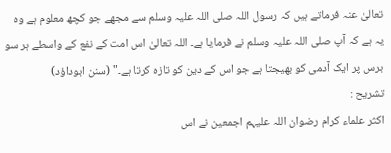تعالیٰ عنہ فرماتے ہیں کہ رسول اللہ صلی اللہ علیہ وسلم سے مجھے جو کچھ معلوم ہے وہ یہ ہے کہ آپ صلی اللہ علیہ وسلم نے فرمایا ہے۔ اللہ تعالیٰ اس امت کے نفع کے واسطے ہر سو برس پر ایک آدمی کو بھیجتا ہے جو اس کے دین کو تازہ کرتا ہے۔" (سنن ابوداؤد)
تشریح :
اکثر علماء کرام رضوان اللہ علیہم اجمعین نے اس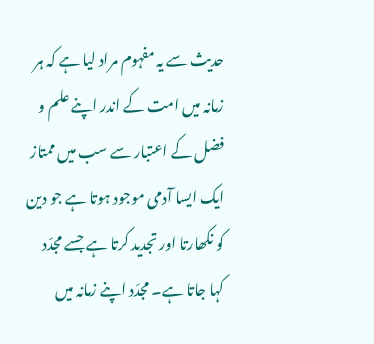حدیث سے یہ مفہوم مراد لیا ہے کہ ہر زمانہ میں امت کے اندر اپنے علم و فضل کے اعتبار سے سب میں ممتاز ایک ایسا آدمی موجود ہوتا ہے جو دین کو نکھارتا اور تجدید کرتا ہے جسے مجدّد کہا جاتا ہے۔ مجدّد اپنے زمانہ میں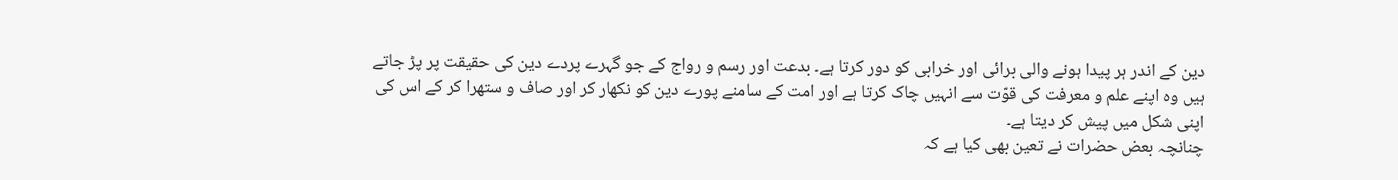دین کے اندر ہر پیدا ہونے والی برائی اور خرابی کو دور کرتا ہے۔ بدعت اور رسم و رواج کے جو گہرے پردے دین کی حقیقت پر پڑ جاتے ہیں وہ اپنے علم و معرفت کی قوّت سے انہیں چاک کرتا ہے اور امت کے سامنے پورے دین کو نکھار کر اور صاف و ستھرا کر کے اس کی اپنی شکل میں پیش کر دیتا ہے۔
چنانچہ بعض حضرات نے تعین بھی کیا ہے کہ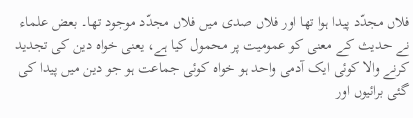فلاں مجدّد پیدا ہوا تھا اور فلاں صدی میں فلاں مجدّد موجود تھا۔ بعض علماء نے حدیث کے معنی کو عمومیت پر محمول کیا ہے، یعنی خواہ دین کی تجدید کرنے والا کوئی ایک آدمی واحد ہو خواہ کوئی جماعت ہو جو دین میں پیدا کی گئی برائیوں اور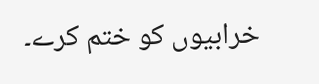خرابیوں کو ختم کرے۔